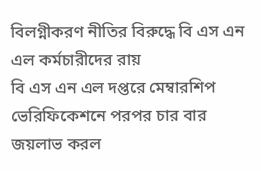বিলগ্নীকরণ নীতির বিরুদ্ধে বি এস এন এল কর্মচারীদের রায়
বি এস এন এল দপ্তরে মেম্বারশিপ ভেরিফিকেশনে পরপর চার বার জয়লাভ করল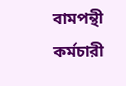বামপন্থী কর্মচারী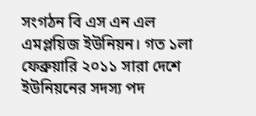সংগঠন বি এস এন এল এমপ্লয়িজ ইউনিয়ন। গত ১লা ফেব্রুয়ারি ২০১১ সারা দেশে ইউনিয়নের সদস্য পদ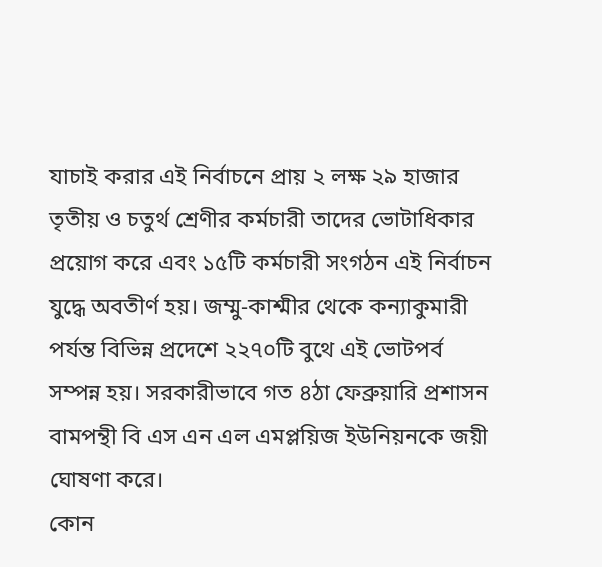যাচাই করার এই নির্বাচনে প্রায় ২ লক্ষ ২৯ হাজার তৃতীয় ও চতুর্থ শ্রেণীর কর্মচারী তাদের ভোটাধিকার প্রয়োগ করে এবং ১৫টি কর্মচারী সংগঠন এই নির্বাচন যুদ্ধে অবতীর্ণ হয়। জম্মু-কাশ্মীর থেকে কন্যাকুমারী পর্যন্ত বিভিন্ন প্রদেশে ২২৭০টি বুথে এই ভোটপর্ব সম্পন্ন হয়। সরকারীভাবে গত ৪ঠা ফেব্রুয়ারি প্রশাসন বামপন্থী বি এস এন এল এমপ্লয়িজ ইউনিয়নকে জয়ী ঘোষণা করে।
কোন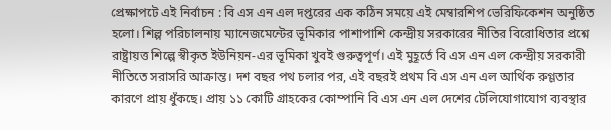প্রেক্ষাপটে এই নির্বাচন : বি এস এন এল দপ্তরের এক কঠিন সময়ে এই মেম্বারশিপ ভেরিফিকেশন অনুষ্ঠিত হলো। শিল্প পরিচালনায় ম্যানেজমেন্টের ভূমিকার পাশাপাশি কেন্দ্রীয় সরকারের নীতির বিরোধিতার প্রশ্নে রাষ্ট্রায়ত্ত শিল্পে স্বীকৃত ইউনিয়ন-এর ভূমিকা খুবই গুরুত্বপূর্ণ। এই মুহূর্তে বি এস এন এল কেন্দ্রীয় সরকারী নীতিতে সরাসরি আক্রান্ত। দশ বছর পথ চলার পর, এই বছরই প্রথম বি এস এন এল আর্থিক রুগ্ণতার কারণে প্রায় ধুঁকছে। প্রায় ১১ কোটি গ্রাহকের কোম্পানি বি এস এন এল দেশের টেলিযোগাযোগ ব্যবস্থার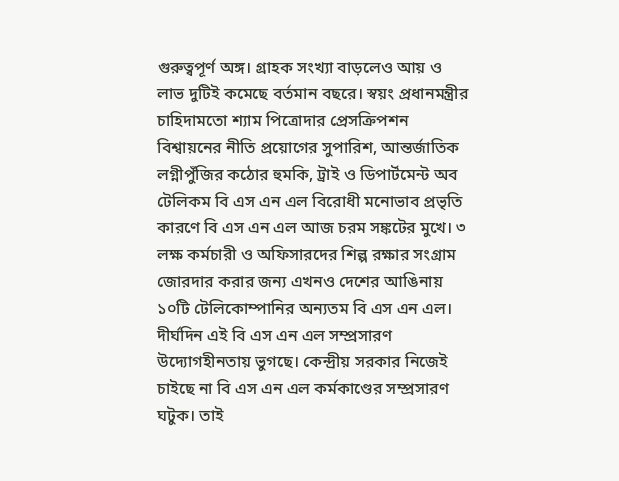গুরুত্বপূর্ণ অঙ্গ। গ্রাহক সংখ্যা বাড়লেও আয় ও লাভ দুটিই কমেছে বর্তমান বছরে। স্বয়ং প্রধানমন্ত্রীর চাহিদামতো শ্যাম পিত্রোদার প্রেসক্রিপশন বিশ্বায়নের নীতি প্রয়োগের সুপারিশ, আন্তর্জাতিক লগ্নীপুঁজির কঠোর হুমকি, ট্রাই ও ডিপার্টমেন্ট অব টেলিকম বি এস এন এল বিরোধী মনোভাব প্রভৃতি কারণে বি এস এন এল আজ চরম সঙ্কটের মুখে। ৩ লক্ষ কর্মচারী ও অফিসারদের শিল্প রক্ষার সংগ্রাম জোরদার করার জন্য এখনও দেশের আঙিনায় ১০টি টেলিকোম্পানির অন্যতম বি এস এন এল। দীর্ঘদিন এই বি এস এন এল সম্প্রসারণ উদ্যোগহীনতায় ভুগছে। কেন্দ্রীয় সরকার নিজেই চাইছে না বি এস এন এল কর্মকাণ্ডের সম্প্রসারণ ঘটুক। তাই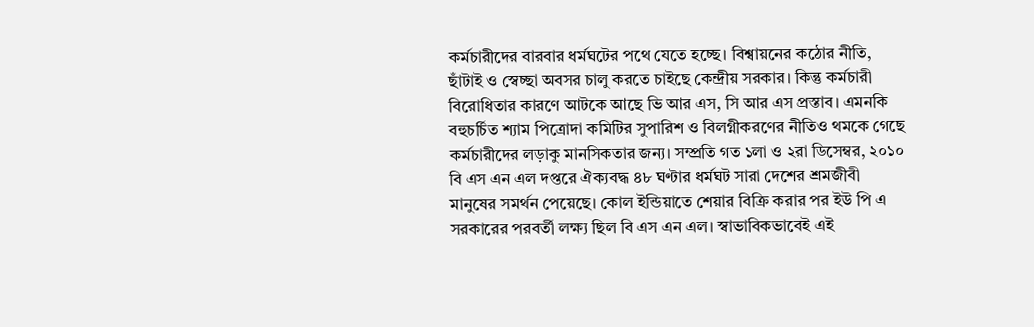কর্মচারীদের বারবার ধর্মঘটের পথে যেতে হচ্ছে। বিশ্বায়নের কঠোর নীতি, ছাঁটাই ও স্বেচ্ছা অবসর চালু করতে চাইছে কেন্দ্রীয় সরকার। কিন্তু কর্মচারী বিরোধিতার কারণে আটকে আছে ভি আর এস, সি আর এস প্রস্তাব। এমনকি বহুচর্চিত শ্যাম পিত্রোদা কমিটির সুপারিশ ও বিলগ্নীকরণের নীতিও থমকে গেছে কর্মচারীদের লড়াকু মানসিকতার জন্য। সম্প্রতি গত ১লা ও ২রা ডিসেম্বর, ২০১০ বি এস এন এল দপ্তরে ঐক্যবদ্ধ ৪৮ ঘণ্টার ধর্মঘট সারা দেশের শ্রমজীবী মানুষের সমর্থন পেয়েছে। কোল ইন্ডিয়াতে শেয়ার বিক্রি করার পর ইউ পি এ সরকারের পরবর্তী লক্ষ্য ছিল বি এস এন এল। স্বাভাবিকভাবেই এই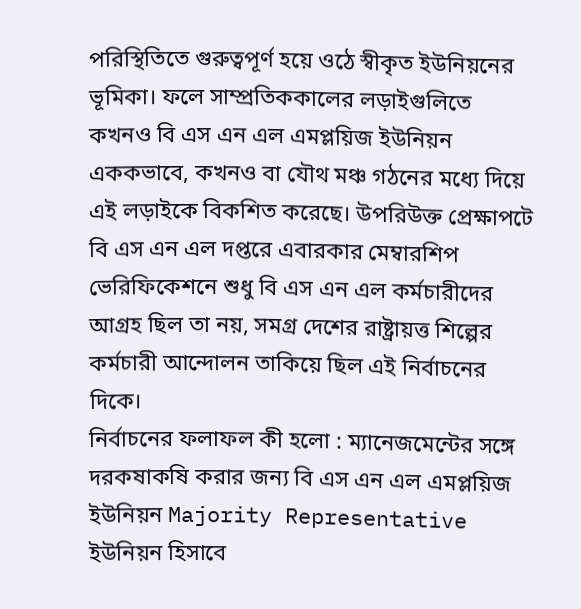পরিস্থিতিতে গুরুত্বপূর্ণ হয়ে ওঠে স্বীকৃত ইউনিয়নের ভূমিকা। ফলে সাম্প্রতিককালের লড়াইগুলিতে কখনও বি এস এন এল এমপ্লয়িজ ইউনিয়ন এককভাবে, কখনও বা যৌথ মঞ্চ গঠনের মধ্যে দিয়ে এই লড়াইকে বিকশিত করেছে। উপরিউক্ত প্রেক্ষাপটে বি এস এন এল দপ্তরে এবারকার মেম্বারশিপ ভেরিফিকেশনে শুধু বি এস এন এল কর্মচারীদের আগ্রহ ছিল তা নয়, সমগ্র দেশের রাষ্ট্রায়ত্ত শিল্পের কর্মচারী আন্দোলন তাকিয়ে ছিল এই নির্বাচনের দিকে।
নির্বাচনের ফলাফল কী হলো : ম্যানেজমেন্টের সঙ্গে দরকষাকষি করার জন্য বি এস এন এল এমপ্লয়িজ ইউনিয়ন Majority Representative ইউনিয়ন হিসাবে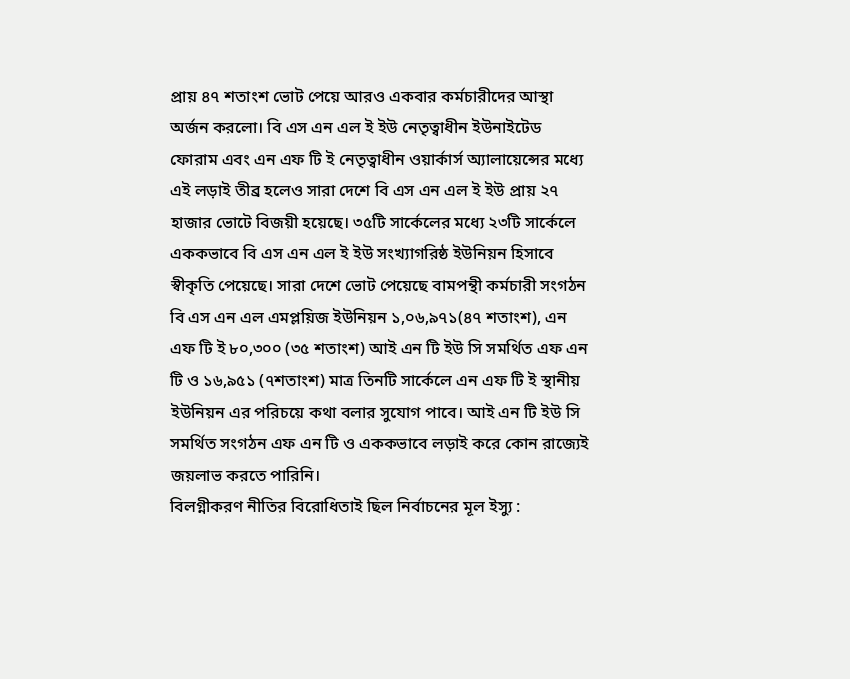প্রায় ৪৭ শতাংশ ভোট পেয়ে আরও একবার কর্মচারীদের আস্থা অর্জন করলো। বি এস এন এল ই ইউ নেতৃত্বাধীন ইউনাইটেড ফোরাম এবং এন এফ টি ই নেতৃত্বাধীন ওয়ার্কার্স অ্যালায়েন্সের মধ্যে এই লড়াই তীব্র হলেও সারা দেশে বি এস এন এল ই ইউ প্রায় ২৭ হাজার ভোটে বিজয়ী হয়েছে। ৩৫টি সার্কেলের মধ্যে ২৩টি সার্কেলে এককভাবে বি এস এন এল ই ইউ সংখ্যাগরিষ্ঠ ইউনিয়ন হিসাবে স্বীকৃতি পেয়েছে। সারা দেশে ভোট পেয়েছে বামপন্থী কর্মচারী সংগঠন বি এস এন এল এমপ্লয়িজ ইউনিয়ন ১,০৬,৯৭১(৪৭ শতাংশ), এন এফ টি ই ৮০,৩০০ (৩৫ শতাংশ) আই এন টি ইউ সি সমর্থিত এফ এন টি ও ১৬,৯৫১ (৭শতাংশ) মাত্র তিনটি সার্কেলে এন এফ টি ই স্থানীয় ইউনিয়ন এর পরিচয়ে কথা বলার সুযোগ পাবে। আই এন টি ইউ সি সমর্থিত সংগঠন এফ এন টি ও এককভাবে লড়াই করে কোন রাজ্যেই জয়লাভ করতে পারিনি।
বিলগ্নীকরণ নীতির বিরোধিতাই ছিল নির্বাচনের মূল ইস্যু :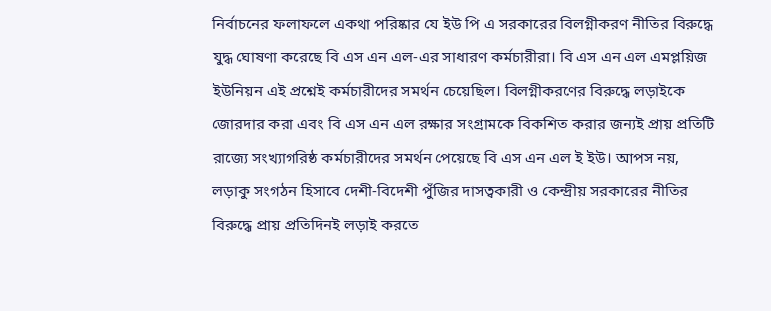নির্বাচনের ফলাফলে একথা পরিষ্কার যে ইউ পি এ সরকারের বিলগ্নীকরণ নীতির বিরুদ্ধে যুদ্ধ ঘোষণা করেছে বি এস এন এল-এর সাধারণ কর্মচারীরা। বি এস এন এল এমপ্লয়িজ ইউনিয়ন এই প্রশ্নেই কর্মচারীদের সমর্থন চেয়েছিল। বিলগ্নীকরণের বিরুদ্ধে লড়াইকে জোরদার করা এবং বি এস এন এল রক্ষার সংগ্রামকে বিকশিত করার জন্যই প্রায় প্রতিটি রাজ্যে সংখ্যাগরিষ্ঠ কর্মচারীদের সমর্থন পেয়েছে বি এস এন এল ই ইউ। আপস নয়, লড়াকু সংগঠন হিসাবে দেশী-বিদেশী পুঁজির দাসত্বকারী ও কেন্দ্রীয় সরকারের নীতির বিরুদ্ধে প্রায় প্রতিদিনই লড়াই করতে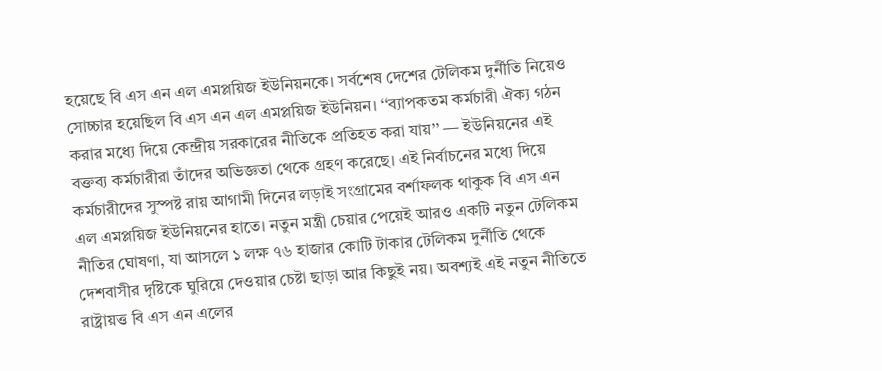হয়েছে বি এস এন এল এমপ্লয়িজ ইউনিয়নকে। সর্বশেষ দেশের টেলিকম দুর্নীতি নিয়েও সোচ্চার হয়েছিল বি এস এন এল এমপ্লয়িজ ইউনিয়ন। ‘‘ব্যাপকতম কর্মচারী ঐক্য গঠন করার মধ্যে দিয়ে কেন্দ্রীয় সরকারের নীতিকে প্রতিহত করা যায়’’ — ইউনিয়নের এই বক্তব্য কর্মচারীরা তাঁদের অভিজ্ঞতা থেকে গ্রহণ করেছে। এই নির্বাচনের মধ্যে দিয়ে কর্মচারীদের সুস্পষ্ট রায় আগামী দিনের লড়াই সংগ্রামের বর্শাফলক থাকুক বি এস এন এল এমপ্লয়িজ ইউনিয়নের হাতে। নতুন মন্ত্রী চেয়ার পেয়েই আরও একটি নতুন টেলিকম নীতির ঘোষণা, যা আসলে ১ লক্ষ ৭৬ হাজার কোটি টাকার টেলিকম দুর্নীতি থেকে দেশবাসীর দৃষ্টিকে ঘুরিয়ে দেওয়ার চেষ্টা ছাড়া আর কিছুই নয়। অবশ্যই এই নতুন নীতিতে রাষ্ট্রায়ত্ত বি এস এন এলের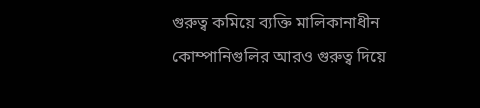গুরুত্ব কমিয়ে ব্যক্তি মালিকানাধীন কোম্পানিগুলির আরও গুরুত্ব দিয়ে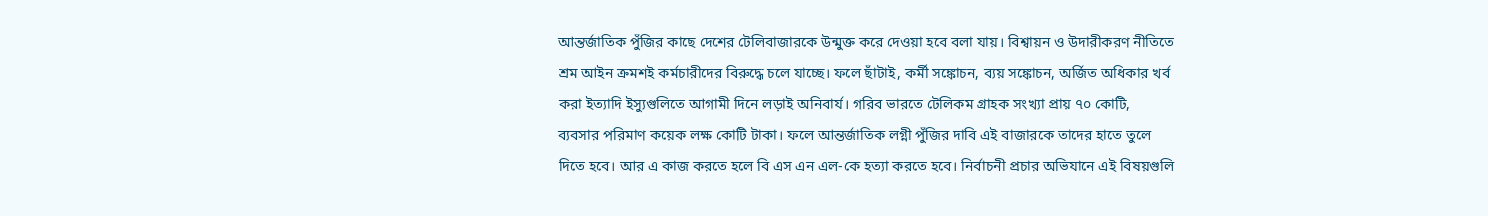আন্তর্জাতিক পুঁজির কাছে দেশের টেলিবাজারকে উন্মুক্ত করে দেওয়া হবে বলা যায়। বিশ্বায়ন ও উদারীকরণ নীতিতে শ্রম আইন ক্রমশই কর্মচারীদের বিরুদ্ধে চলে যাচ্ছে। ফলে ছাঁটাই, কর্মী সঙ্কোচন, ব্যয় সঙ্কোচন, অর্জিত অধিকার খর্ব করা ইত্যাদি ইস্যুগুলিতে আগামী দিনে লড়াই অনিবার্য। গরিব ভারতে টেলিকম গ্রাহক সংখ্যা প্রায় ৭০ কোটি, ব্যবসার পরিমাণ কয়েক লক্ষ কোটি টাকা। ফলে আন্তর্জাতিক লগ্নী পুঁজির দাবি এই বাজারকে তাদের হাতে তুলে দিতে হবে। আর এ কাজ করতে হলে বি এস এন এল-কে হত্যা করতে হবে। নির্বাচনী প্রচার অভিযানে এই বিষয়গুলি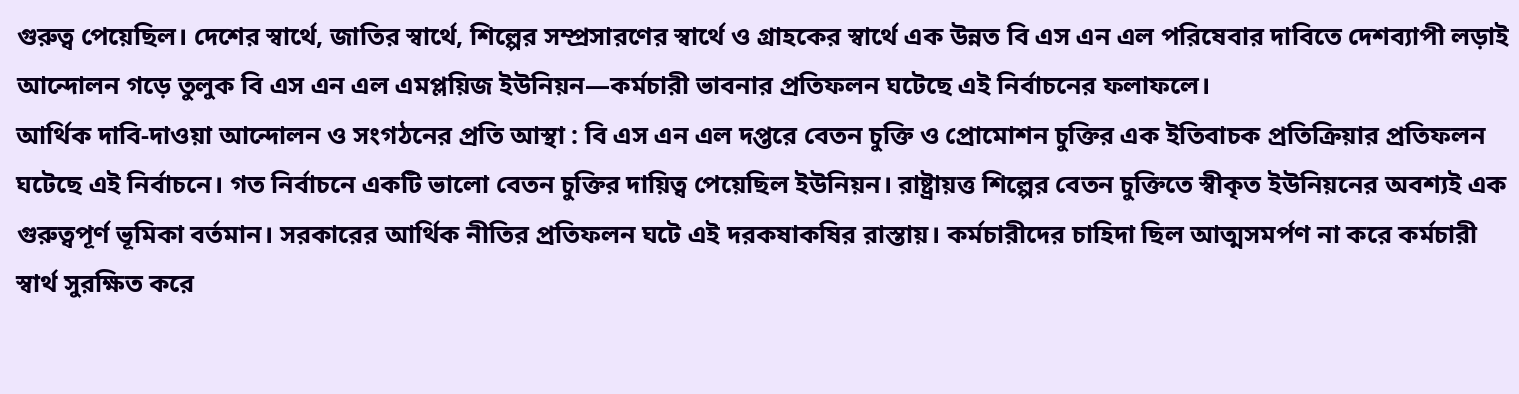গুরুত্ব পেয়েছিল। দেশের স্বার্থে, জাতির স্বার্থে, শিল্পের সম্প্রসারণের স্বার্থে ও গ্রাহকের স্বার্থে এক উন্নত বি এস এন এল পরিষেবার দাবিতে দেশব্যাপী লড়াই আন্দোলন গড়ে তুলুক বি এস এন এল এমপ্লয়িজ ইউনিয়ন—কর্মচারী ভাবনার প্রতিফলন ঘটেছে এই নির্বাচনের ফলাফলে।
আর্থিক দাবি-দাওয়া আন্দোলন ও সংগঠনের প্রতি আস্থা : বি এস এন এল দপ্তরে বেতন চুক্তি ও প্রোমোশন চুক্তির এক ইতিবাচক প্রতিক্রিয়ার প্রতিফলন ঘটেছে এই নির্বাচনে। গত নির্বাচনে একটি ভালো বেতন চুক্তির দায়িত্ব পেয়েছিল ইউনিয়ন। রাষ্ট্রায়ত্ত শিল্পের বেতন চুক্তিতে স্বীকৃত ইউনিয়নের অবশ্যই এক গুরুত্বপূর্ণ ভূমিকা বর্তমান। সরকারের আর্থিক নীতির প্রতিফলন ঘটে এই দরকষাকষির রাস্তায়। কর্মচারীদের চাহিদা ছিল আত্মসমর্পণ না করে কর্মচারী স্বার্থ সুরক্ষিত করে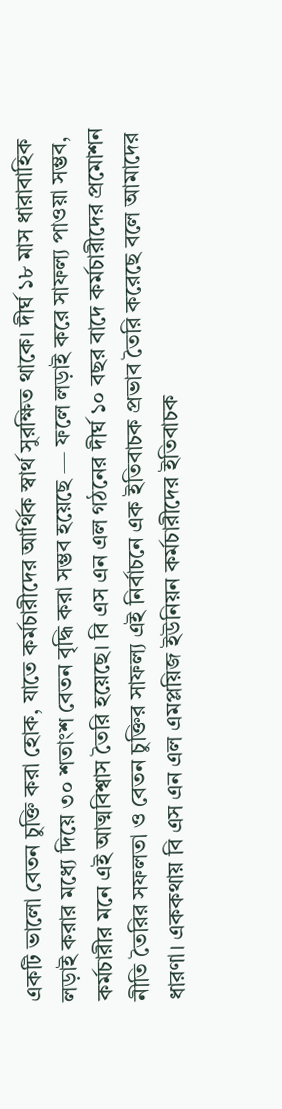একটি ভালো বেতন চুক্তি করা হোক, যাতে কর্মচারীদের আর্থিক স্বার্থ সুরক্ষিত থাকে। দীর্ঘ ১৮ মাস ধারাবাহিক লড়াই করার মধ্যে দিয়ে ৩০ শতাংশ বেতন বৃদ্ধি করা সম্ভব হয়েছে — ফলে লড়াই করে সাফল্য পাওয়া সম্ভব, কর্মচারীর মনে এই আত্মবিশ্বাস তৈরি হয়েছে। বি এস এন এল গঠনের দীর্ঘ ১০ বছর বাদে কর্মচারীদের প্রমোশন নীতি তৈরির সফলতা ও বেতন চুক্তির সাফল্য এই নির্বাচনে এক ইতিবাচক প্রভাব তৈরি করেছে বলে আমাদের ধারণা। এককথায় বি এস এন এল এমপ্লয়িজ ইউনিয়ন কর্মচারীদের ইতিবাচক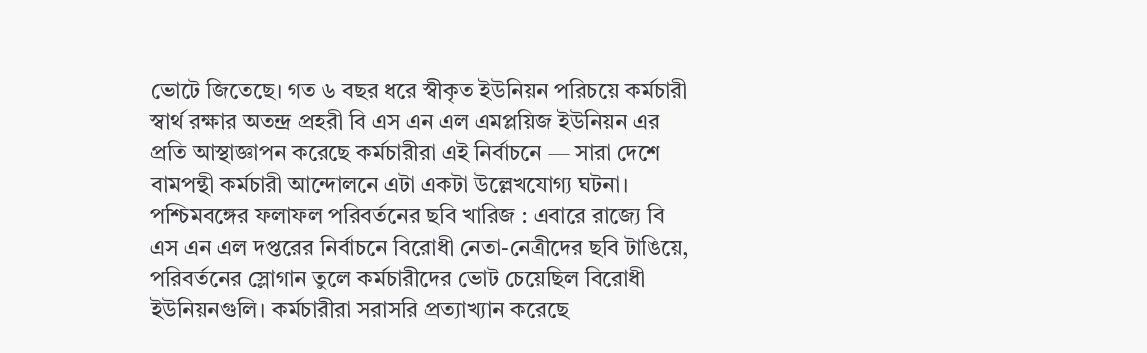ভোটে জিতেছে। গত ৬ বছর ধরে স্বীকৃত ইউনিয়ন পরিচয়ে কর্মচারী স্বার্থ রক্ষার অতন্দ্র প্রহরী বি এস এন এল এমপ্লয়িজ ইউনিয়ন এর প্রতি আস্থাজ্ঞাপন করেছে কর্মচারীরা এই নির্বাচনে — সারা দেশে বামপন্থী কর্মচারী আন্দোলনে এটা একটা উল্লেখযোগ্য ঘটনা।
পশ্চিমবঙ্গের ফলাফল পরিবর্তনের ছবি খারিজ : এবারে রাজ্যে বি এস এন এল দপ্তরের নির্বাচনে বিরোধী নেতা-নেত্রীদের ছবি টাঙিয়ে, পরিবর্তনের স্লোগান তুলে কর্মচারীদের ভোট চেয়েছিল বিরোধী ইউনিয়নগুলি। কর্মচারীরা সরাসরি প্রত্যাখ্যান করেছে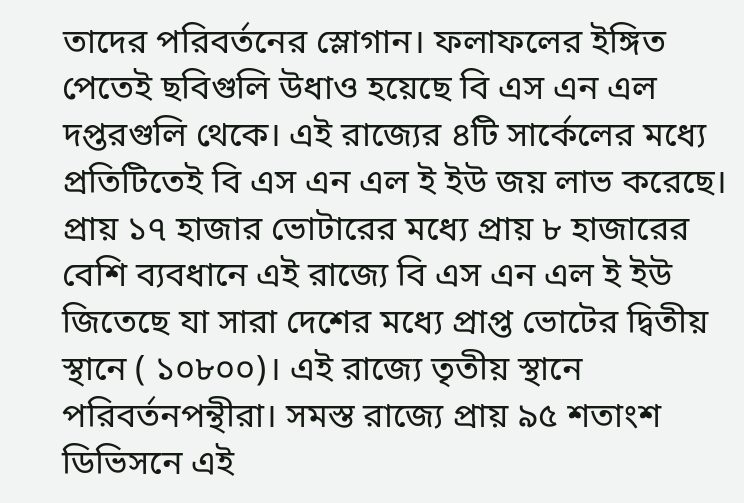তাদের পরিবর্তনের স্লোগান। ফলাফলের ইঙ্গিত পেতেই ছবিগুলি উধাও হয়েছে বি এস এন এল দপ্তরগুলি থেকে। এই রাজ্যের ৪টি সার্কেলের মধ্যে প্রতিটিতেই বি এস এন এল ই ইউ জয় লাভ করেছে। প্রায় ১৭ হাজার ভোটারের মধ্যে প্রায় ৮ হাজারের বেশি ব্যবধানে এই রাজ্যে বি এস এন এল ই ইউ জিতেছে যা সারা দেশের মধ্যে প্রাপ্ত ভোটের দ্বিতীয় স্থানে ( ১০৮০০)। এই রাজ্যে তৃতীয় স্থানে পরিবর্তনপন্থীরা। সমস্ত রাজ্যে প্রায় ৯৫ শতাংশ ডিভিসনে এই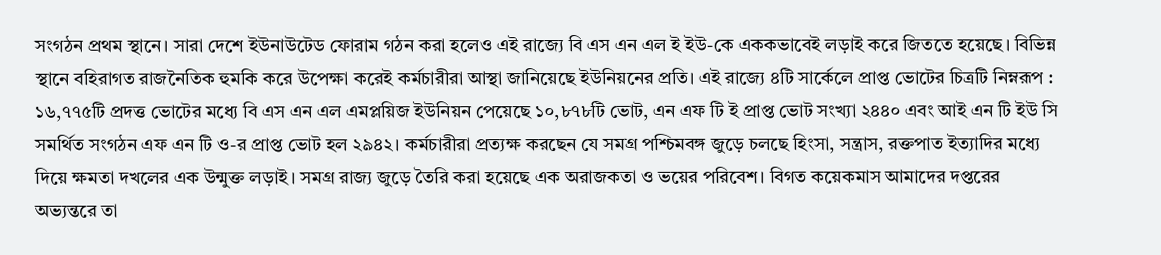সংগঠন প্রথম স্থানে। সারা দেশে ইউনাউটেড ফোরাম গঠন করা হলেও এই রাজ্যে বি এস এন এল ই ইউ-কে এককভাবেই লড়াই করে জিততে হয়েছে। বিভিন্ন স্থানে বহিরাগত রাজনৈতিক হুমকি করে উপেক্ষা করেই কর্মচারীরা আস্থা জানিয়েছে ইউনিয়নের প্রতি। এই রাজ্যে ৪টি সার্কেলে প্রাপ্ত ভোটের চিত্রটি নিম্নরূপ : ১৬,৭৭৫টি প্রদত্ত ভোটের মধ্যে বি এস এন এল এমপ্লয়িজ ইউনিয়ন পেয়েছে ১০,৮৭৮টি ভোট, এন এফ টি ই প্রাপ্ত ভোট সংখ্যা ২৪৪০ এবং আই এন টি ইউ সি সমর্থিত সংগঠন এফ এন টি ও-র প্রাপ্ত ভোট হল ২৯৪২। কর্মচারীরা প্রত্যক্ষ করছেন যে সমগ্র পশ্চিমবঙ্গ জুড়ে চলছে হিংসা, সন্ত্রাস, রক্তপাত ইত্যাদির মধ্যে দিয়ে ক্ষমতা দখলের এক উন্মুক্ত লড়াই। সমগ্র রাজ্য জুড়ে তৈরি করা হয়েছে এক অরাজকতা ও ভয়ের পরিবেশ। বিগত কয়েকমাস আমাদের দপ্তরের অভ্যন্তরে তা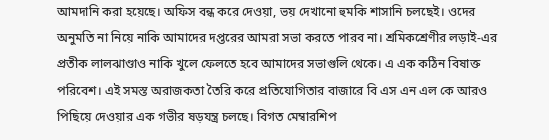আমদানি করা হয়েছে। অফিস বন্ধ করে দেওয়া, ভয় দেখানো হুমকি শাসানি চলছেই। ওদের অনুমতি না নিয়ে নাকি আমাদের দপ্তরের আমরা সভা করতে পারব না। শ্রমিকশ্রেণীর লড়াই-এর প্রতীক লালঝাণ্ডাও নাকি খুলে ফেলতে হবে আমাদের সভাগুলি থেকে। এ এক কঠিন বিষাক্ত পরিবেশ। এই সমস্ত অরাজকতা তৈরি করে প্রতিযোগিতার বাজারে বি এস এন এল কে আরও পিছিয়ে দেওয়ার এক গভীর ষড়যন্ত্র চলছে। বিগত মেম্বারশিপ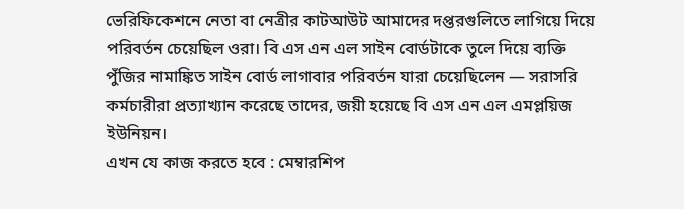ভেরিফিকেশনে নেতা বা নেত্রীর কাটআউট আমাদের দপ্তরগুলিতে লাগিয়ে দিয়ে পরিবর্তন চেয়েছিল ওরা। বি এস এন এল সাইন বোর্ডটাকে তুলে দিয়ে ব্যক্তি পুঁজির নামাঙ্কিত সাইন বোর্ড লাগাবার পরিবর্তন যারা চেয়েছিলেন — সরাসরি কর্মচারীরা প্রত্যাখ্যান করেছে তাদের, জয়ী হয়েছে বি এস এন এল এমপ্লয়িজ ইউনিয়ন।
এখন যে কাজ করতে হবে : মেম্বারশিপ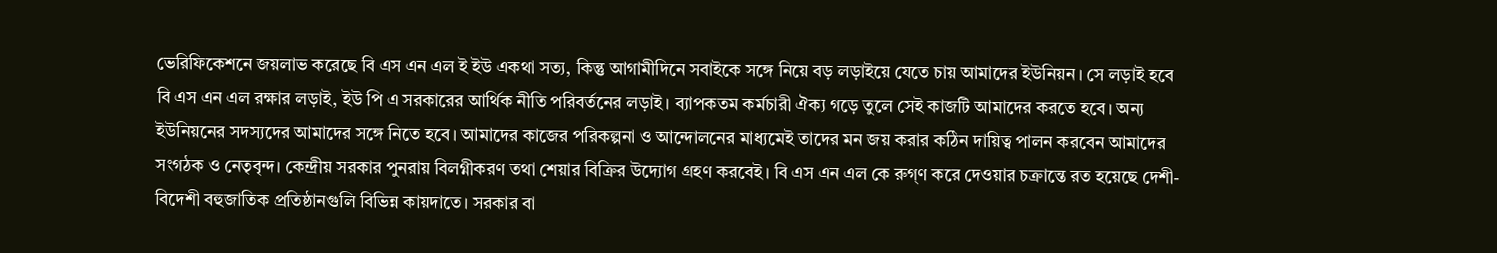ভেরিফিকেশনে জয়লাভ করেছে বি এস এন এল ই ইউ একথা সত্য, কিন্তু আগামীদিনে সবাইকে সঙ্গে নিয়ে বড় লড়াইয়ে যেতে চায় আমাদের ইউনিয়ন। সে লড়াই হবে বি এস এন এল রক্ষার লড়াই, ইউ পি এ সরকারের আর্থিক নীতি পরিবর্তনের লড়াই। ব্যাপকতম কর্মচারী ঐক্য গড়ে তুলে সেই কাজটি আমাদের করতে হবে। অন্য ইউনিয়নের সদস্যদের আমাদের সঙ্গে নিতে হবে। আমাদের কাজের পরিকল্পনা ও আন্দোলনের মাধ্যমেই তাদের মন জয় করার কঠিন দায়িত্ব পালন করবেন আমাদের সংগঠক ও নেতৃবৃন্দ। কেন্দ্রীয় সরকার পুনরায় বিলগ্নীকরণ তথা শেয়ার বিক্রির উদ্যোগ গ্রহণ করবেই। বি এস এন এল কে রুগ্ণ করে দেওয়ার চক্রান্তে রত হয়েছে দেশী- বিদেশী বহুজাতিক প্রতিষ্ঠানগুলি বিভিন্ন কায়দাতে। সরকার বা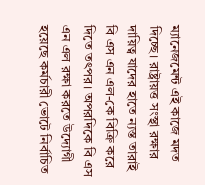ম্যানেজমেন্ট এই কাজে মদত দিচ্ছে। রাষ্ট্রায়ত্ত সংস্থা রক্ষার দায়িত্ব যাদের হাতে ন্যস্ত তারাই বি এস এন এল-কে বিক্রি করে দিতে তৎপর। অপরদিকে বি এস এন এল রক্ষা করতে উদ্যোগী হয়েছে কর্মচারী ভোটে নির্বাচিত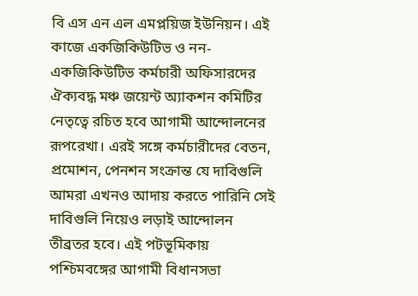বি এস এন এল এমপ্লয়িজ ইউনিয়ন। এই কাজে একজিকিউটিভ ও নন-একজিকিউটিভ কর্মচারী অফিসারদের ঐক্যবদ্ধ মঞ্চ জয়েন্ট অ্যাকশন কমিটির নেতৃত্বে রচিত হবে আগামী আন্দোলনের রূপরেখা। এরই সঙ্গে কর্মচারীদের বেতন, প্রমোশন, পেনশন সংক্রান্ত যে দাবিগুলি আমরা এখনও আদায় করতে পারিনি সেই দাবিগুলি নিয়েও লড়াই আন্দোলন তীব্রতর হবে। এই পটভূমিকায় পশ্চিমবঙ্গের আগামী বিধানসভা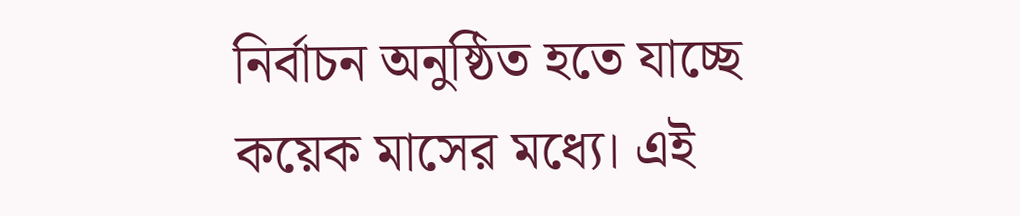নির্বাচন অনুষ্ঠিত হতে যাচ্ছে কয়েক মাসের মধ্যে। এই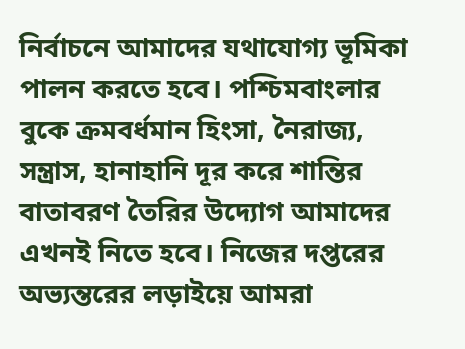নির্বাচনে আমাদের যথাযোগ্য ভূমিকা পালন করতে হবে। পশ্চিমবাংলার বুকে ক্রমবর্ধমান হিংসা, নৈরাজ্য, সন্ত্রাস, হানাহানি দূর করে শান্তির বাতাবরণ তৈরির উদ্যোগ আমাদের এখনই নিতে হবে। নিজের দপ্তরের অভ্যন্তরের লড়াইয়ে আমরা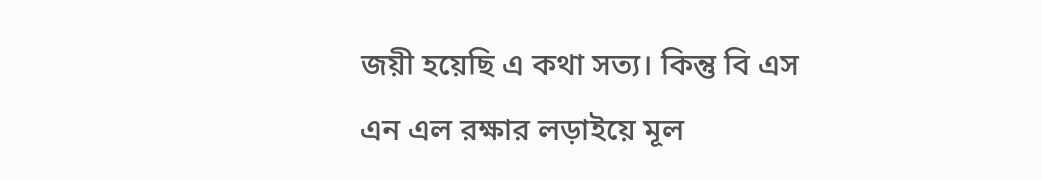জয়ী হয়েছি এ কথা সত্য। কিন্তু বি এস এন এল রক্ষার লড়াইয়ে মূল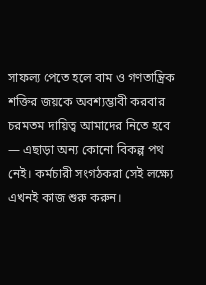সাফল্য পেতে হলে বাম ও গণতান্ত্রিক শক্তির জয়কে অবশ্যম্ভাবী করবার চরমতম দায়িত্ব আমাদের নিতে হবে — এছাড়া অন্য কোনো বিকল্প পথ নেই। কর্মচারী সংগঠকরা সেই লক্ষ্যে এখনই কাজ শুরু করুন।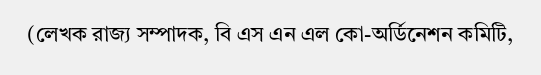(লেখক রাজ্য সম্পাদক, বি এস এন এল কো-অর্ডিনেশন কমিটি,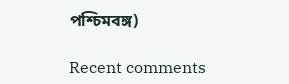পশ্চিমবঙ্গ)

Recent comments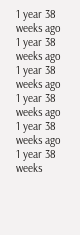1 year 38 weeks ago
1 year 38 weeks ago
1 year 38 weeks ago
1 year 38 weeks ago
1 year 38 weeks ago
1 year 38 weeks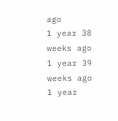ago
1 year 38 weeks ago
1 year 39 weeks ago
1 year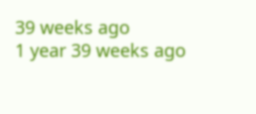39 weeks ago
1 year 39 weeks ago